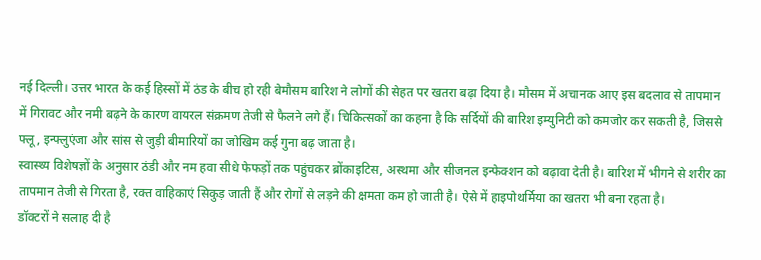नई दिल्ली। उत्तर भारत के कई हिस्सों में ठंड के बीच हो रही बेमौसम बारिश ने लोगों की सेहत पर खतरा बढ़ा दिया है। मौसम में अचानक आए इस बदलाव से तापमान में गिरावट और नमी बढ़ने के कारण वायरल संक्रमण तेजी से फैलने लगे हैं। चिकित्सकों का कहना है कि सर्दियों की बारिश इम्युनिटी को कमजोर कर सकती है, जिससे फ्लू, इन्फ्लुएंजा और सांस से जुड़ी बीमारियों का जोखिम कई गुना बढ़ जाता है।
स्वास्थ्य विशेषज्ञों के अनुसार ठंडी और नम हवा सीधे फेफड़ों तक पहुंचकर ब्रोंकाइटिस, अस्थमा और सीजनल इन्फेक्शन को बढ़ावा देती है। बारिश में भीगने से शरीर का तापमान तेजी से गिरता है, रक्त वाहिकाएं सिकुड़ जाती हैं और रोगों से लड़ने की क्षमता कम हो जाती है। ऐसे में हाइपोथर्मिया का खतरा भी बना रहता है।
डॉक्टरों ने सलाह दी है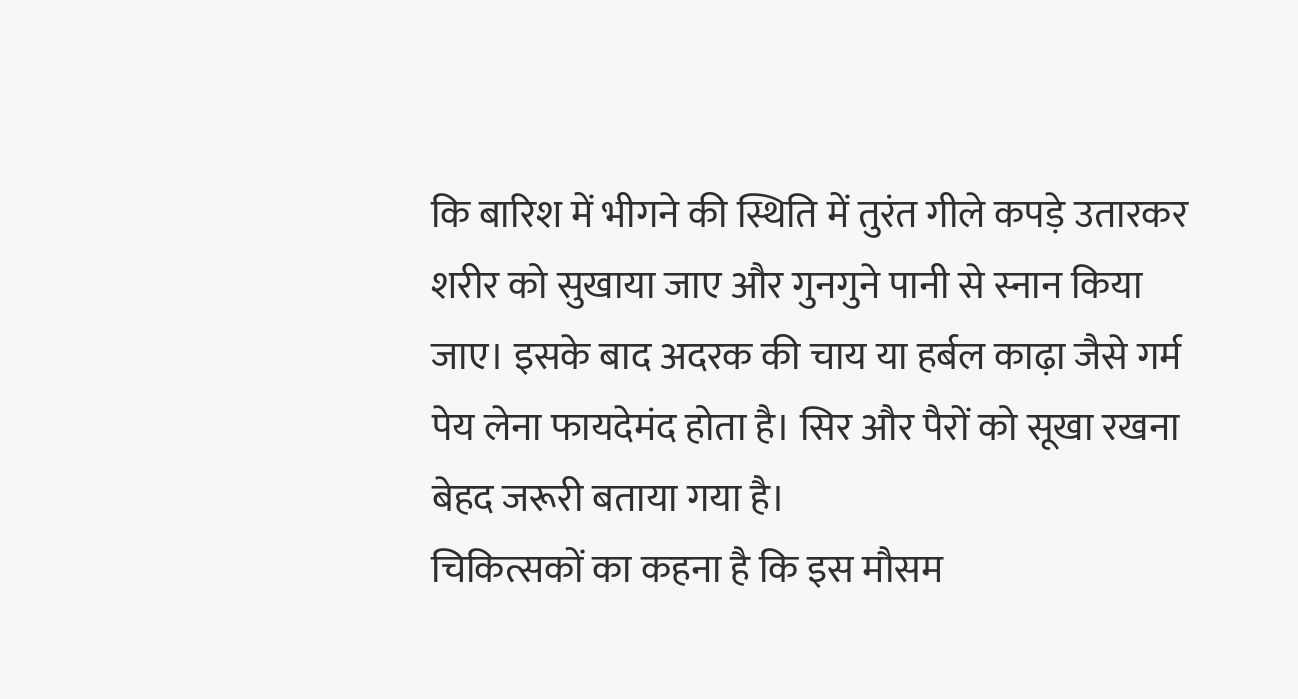कि बारिश में भीगने की स्थिति में तुरंत गीले कपड़े उतारकर शरीर को सुखाया जाए और गुनगुने पानी से स्नान किया जाए। इसके बाद अदरक की चाय या हर्बल काढ़ा जैसे गर्म पेय लेना फायदेमंद होता है। सिर और पैरों को सूखा रखना बेहद जरूरी बताया गया है।
चिकित्सकों का कहना है कि इस मौसम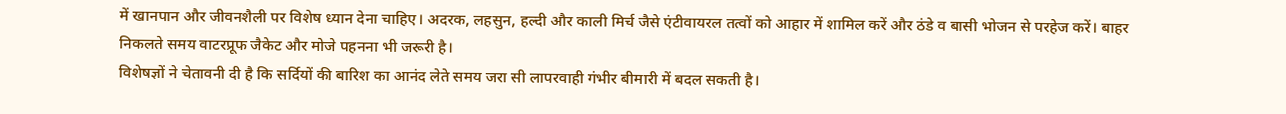में खानपान और जीवनशैली पर विशेष ध्यान देना चाहिए। अदरक, लहसुन, हल्दी और काली मिर्च जैसे एंटीवायरल तत्वों को आहार में शामिल करें और ठंडे व बासी भोजन से परहेज करें। बाहर निकलते समय वाटरप्रूफ जैकेट और मोजे पहनना भी जरूरी है।
विशेषज्ञों ने चेतावनी दी है कि सर्दियों की बारिश का आनंद लेते समय जरा सी लापरवाही गंभीर बीमारी में बदल सकती है।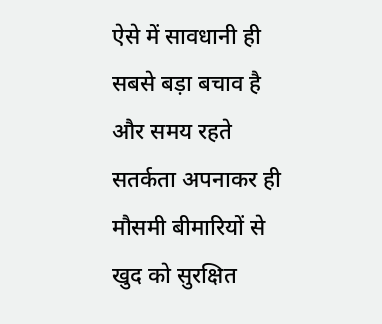ऐसे में सावधानी ही सबसे बड़ा बचाव है और समय रहते सतर्कता अपनाकर ही मौसमी बीमारियों से खुद को सुरक्षित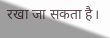रखा जा सकता है।